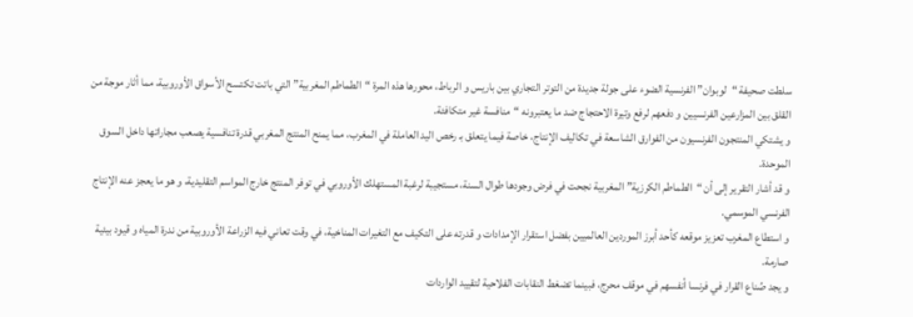سلطت صحيفة “لوبوان” الفرنسية الضوء على جولة جديدة من التوتر التجاري بين باريس و الرباط، محورها هذه المرة “الطماطم المغربية” التي باتت تكتسح الأسواق الأوروبية، مما أثار موجة من القلق بين المزارعين الفرنسيين و دفعهم لرفع وتيرة الاحتجاج ضد ما يعتبرونه “منافسة غير متكافئة.
و يشتكي المنتجون الفرنسيون من الفوارق الشاسعة في تكاليف الإنتاج، خاصة فيما يتعلق بـ رخص اليد العاملة في المغرب، مما يمنح المنتج المغربي قدرة تنافسية يصعب مجاراتها داخل السوق الموحدة.
و قد أشار التقرير إلى أن “الطماطم الكرزية” المغربية نجحت في فرض وجودها طوال السنة، مستجيبة لرغبة المستهلك الأوروبي في توفر المنتج خارج المواسم التقليدية، و هو ما يعجز عنه الإنتاج الفرنسي الموسمي.
و استطاع المغرب تعزيز موقعه كأحد أبرز الموردين العالميين بفضل استقرار الإمدادات و قدرته على التكيف مع التغيرات المناخية، في وقت تعاني فيه الزراعة الأوروبية من ندرة المياه و قيود بيئية صارمة.
و يجد صُناع القرار في فرنسا أنفسهم في موقف محرج، فبينما تضغط النقابات الفلاحية لتقييد الواردات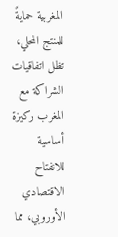المغربية حمايةً للمنتج المحلي، تظل اتفاقيات الشراكة مع المغرب ركيزة أساسية للانفتاح الاقتصادي الأوروبي، مما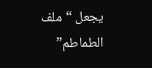يجعل “ملف الطماطم”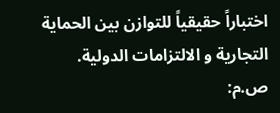اختباراً حقيقياً للتوازن بين الحماية التجارية و الالتزامات الدولية.
ص.م: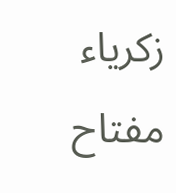زكرياء مفتاح